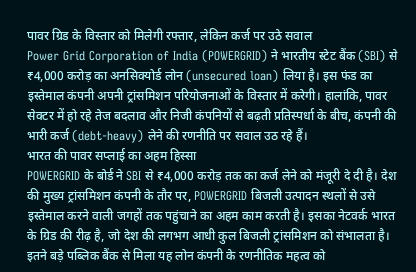पावर ग्रिड के विस्तार को मिलेगी रफ्तार, लेकिन कर्ज पर उठे सवाल
Power Grid Corporation of India (POWERGRID) ने भारतीय स्टेट बैंक (SBI) से ₹4,000 करोड़ का अनसिक्योर्ड लोन (unsecured loan) लिया है। इस फंड का इस्तेमाल कंपनी अपनी ट्रांसमिशन परियोजनाओं के विस्तार में करेगी। हालांकि, पावर सेक्टर में हो रहे तेज बदलाव और निजी कंपनियों से बढ़ती प्रतिस्पर्धा के बीच, कंपनी की भारी कर्ज (debt-heavy) लेने की रणनीति पर सवाल उठ रहे हैं।
भारत की पावर सप्लाई का अहम हिस्सा
POWERGRID के बोर्ड ने SBI से ₹4,000 करोड़ तक का कर्ज लेने को मंजूरी दे दी है। देश की मुख्य ट्रांसमिशन कंपनी के तौर पर, POWERGRID बिजली उत्पादन स्थलों से उसे इस्तेमाल करने वाली जगहों तक पहुंचाने का अहम काम करती है। इसका नेटवर्क भारत के ग्रिड की रीढ़ है, जो देश की लगभग आधी कुल बिजली ट्रांसमिशन को संभालता है। इतने बड़े पब्लिक बैंक से मिला यह लोन कंपनी के रणनीतिक महत्व को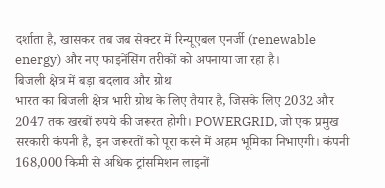दर्शाता है, खासकर तब जब सेक्टर में रिन्यूएबल एनर्जी (renewable energy) और नए फाइनेंसिंग तरीकों को अपनाया जा रहा है।
बिजली क्षेत्र में बड़ा बदलाव और ग्रोथ
भारत का बिजली क्षेत्र भारी ग्रोथ के लिए तैयार है, जिसके लिए 2032 और 2047 तक खरबों रुपये की जरूरत होगी। POWERGRID, जो एक प्रमुख सरकारी कंपनी है, इन जरूरतों को पूरा करने में अहम भूमिका निभाएगी। कंपनी 168,000 किमी से अधिक ट्रांसमिशन लाइनों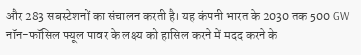और 283 सबस्टेशनों का संचालन करती है। यह कंपनी भारत के 2030 तक 500 GW नॉन-फॉसिल फ्यूल पावर के लक्ष्य को हासिल करने में मदद करने के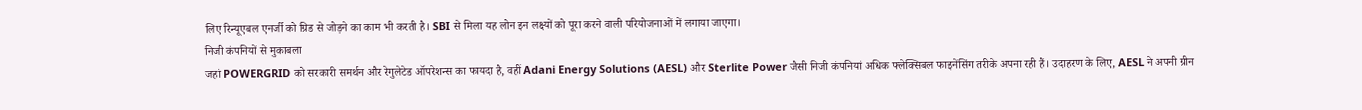लिए रिन्यूएबल एनर्जी को ग्रिड से जोड़ने का काम भी करती है। SBI से मिला यह लोन इन लक्ष्यों को पूरा करने वाली परियोजनाओं में लगाया जाएगा।
निजी कंपनियों से मुकाबला
जहां POWERGRID को सरकारी समर्थन और रेगुलेटेड ऑपरेशन्स का फायदा है, वहीं Adani Energy Solutions (AESL) और Sterlite Power जैसी निजी कंपनियां अधिक फ्लेक्सिबल फाइनेंसिंग तरीके अपना रही हैं। उदाहरण के लिए, AESL ने अपनी ग्रीन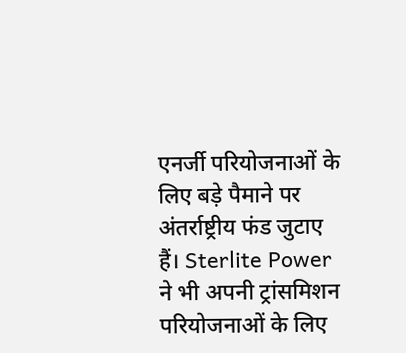एनर्जी परियोजनाओं के लिए बड़े पैमाने पर अंतर्राष्ट्रीय फंड जुटाए हैं। Sterlite Power ने भी अपनी ट्रांसमिशन परियोजनाओं के लिए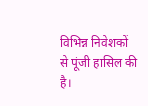विभिन्न निवेशकों से पूंजी हासिल की है।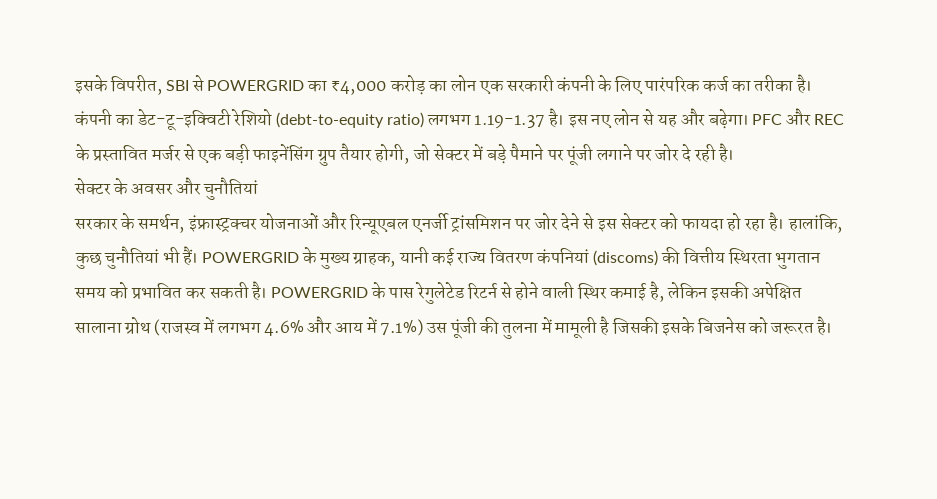इसके विपरीत, SBI से POWERGRID का ₹4,000 करोड़ का लोन एक सरकारी कंपनी के लिए पारंपरिक कर्ज का तरीका है। कंपनी का डेट-टू-इक्विटी रेशियो (debt-to-equity ratio) लगभग 1.19-1.37 है। इस नए लोन से यह और बढ़ेगा। PFC और REC के प्रस्तावित मर्जर से एक बड़ी फाइनेंसिंग ग्रुप तैयार होगी, जो सेक्टर में बड़े पैमाने पर पूंजी लगाने पर जोर दे रही है।
सेक्टर के अवसर और चुनौतियां
सरकार के समर्थन, इंफ्रास्ट्रक्चर योजनाओं और रिन्यूएबल एनर्जी ट्रांसमिशन पर जोर देने से इस सेक्टर को फायदा हो रहा है। हालांकि, कुछ चुनौतियां भी हैं। POWERGRID के मुख्य ग्राहक, यानी कई राज्य वितरण कंपनियां (discoms) की वित्तीय स्थिरता भुगतान समय को प्रभावित कर सकती है। POWERGRID के पास रेगुलेटेड रिटर्न से होने वाली स्थिर कमाई है, लेकिन इसकी अपेक्षित सालाना ग्रोथ (राजस्व में लगभग 4.6% और आय में 7.1%) उस पूंजी की तुलना में मामूली है जिसकी इसके बिजनेस को जरूरत है।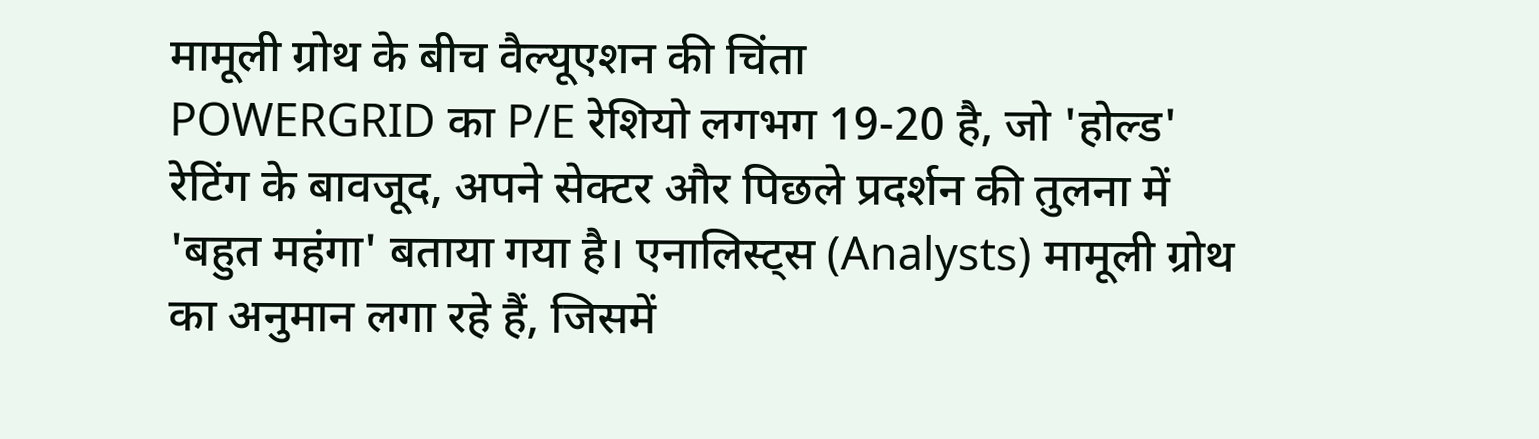मामूली ग्रोथ के बीच वैल्यूएशन की चिंता
POWERGRID का P/E रेशियो लगभग 19-20 है, जो 'होल्ड' रेटिंग के बावजूद, अपने सेक्टर और पिछले प्रदर्शन की तुलना में 'बहुत महंगा' बताया गया है। एनालिस्ट्स (Analysts) मामूली ग्रोथ का अनुमान लगा रहे हैं, जिसमें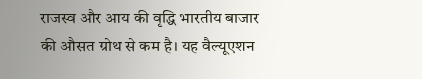राजस्व और आय की वृद्धि भारतीय बाजार की औसत ग्रोथ से कम है। यह वैल्यूएशन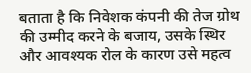बताता है कि निवेशक कंपनी की तेज ग्रोथ की उम्मीद करने के बजाय, उसके स्थिर और आवश्यक रोल के कारण उसे महत्व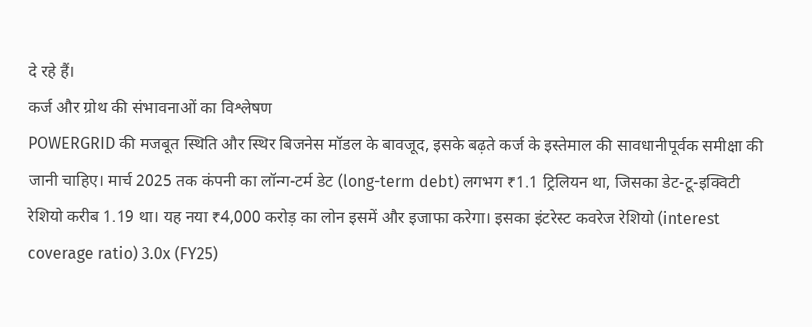दे रहे हैं।
कर्ज और ग्रोथ की संभावनाओं का विश्लेषण
POWERGRID की मजबूत स्थिति और स्थिर बिजनेस मॉडल के बावजूद, इसके बढ़ते कर्ज के इस्तेमाल की सावधानीपूर्वक समीक्षा की जानी चाहिए। मार्च 2025 तक कंपनी का लॉन्ग-टर्म डेट (long-term debt) लगभग ₹1.1 ट्रिलियन था, जिसका डेट-टू-इक्विटी रेशियो करीब 1.19 था। यह नया ₹4,000 करोड़ का लोन इसमें और इजाफा करेगा। इसका इंटरेस्ट कवरेज रेशियो (interest coverage ratio) 3.0x (FY25)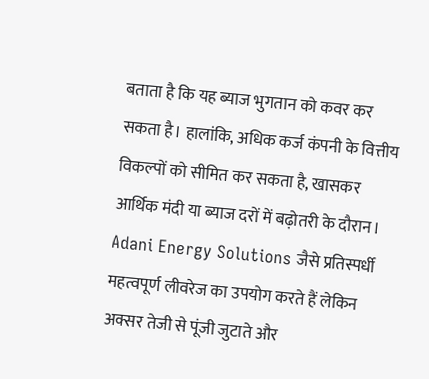बताता है कि यह ब्याज भुगतान को कवर कर सकता है। हालांकि, अधिक कर्ज कंपनी के वित्तीय विकल्पों को सीमित कर सकता है, खासकर आर्थिक मंदी या ब्याज दरों में बढ़ोतरी के दौरान। Adani Energy Solutions जैसे प्रतिस्पर्धी महत्वपूर्ण लीवरेज का उपयोग करते हैं लेकिन अक्सर तेजी से पूंजी जुटाते और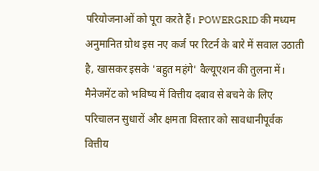परियोजनाओं को पूरा करते हैं। POWERGRID की मध्यम अनुमानित ग्रोथ इस नए कर्ज पर रिटर्न के बारे में सवाल उठाती है, खासकर इसके 'बहुत महंगे' वैल्यूएशन की तुलना में। मैनेजमेंट को भविष्य में वित्तीय दबाव से बचने के लिए परिचालन सुधारों और क्षमता विस्तार को सावधानीपूर्वक वित्तीय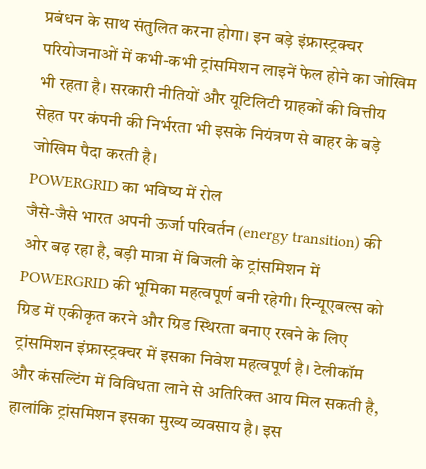प्रबंधन के साथ संतुलित करना होगा। इन बड़े इंफ्रास्ट्रक्चर परियोजनाओं में कभी-कभी ट्रांसमिशन लाइनें फेल होने का जोखिम भी रहता है। सरकारी नीतियों और यूटिलिटी ग्राहकों की वित्तीय सेहत पर कंपनी की निर्भरता भी इसके नियंत्रण से बाहर के बड़े जोखिम पैदा करती है।
POWERGRID का भविष्य में रोल
जैसे-जैसे भारत अपनी ऊर्जा परिवर्तन (energy transition) की ओर बढ़ रहा है, बड़ी मात्रा में बिजली के ट्रांसमिशन में POWERGRID की भूमिका महत्वपूर्ण बनी रहेगी। रिन्यूएबल्स को ग्रिड में एकीकृत करने और ग्रिड स्थिरता बनाए रखने के लिए ट्रांसमिशन इंफ्रास्ट्रक्चर में इसका निवेश महत्वपूर्ण है। टेलीकॉम और कंसल्टिंग में विविधता लाने से अतिरिक्त आय मिल सकती है, हालांकि ट्रांसमिशन इसका मुख्य व्यवसाय है। इस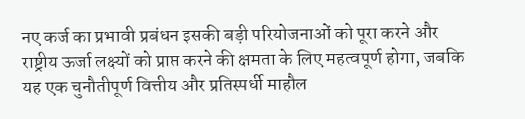नए कर्ज का प्रभावी प्रबंधन इसकी बड़ी परियोजनाओं को पूरा करने और राष्ट्रीय ऊर्जा लक्ष्यों को प्राप्त करने की क्षमता के लिए महत्वपूर्ण होगा, जबकि यह एक चुनौतीपूर्ण वित्तीय और प्रतिस्पर्धी माहौल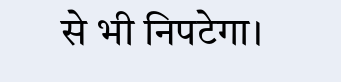से भी निपटेगा।